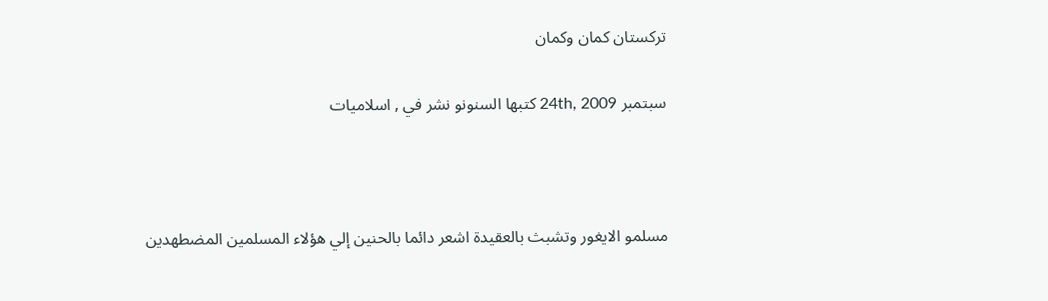تركستان كمان وكمان

سبتمبر 24th, 2009 كتبها السنونو نشر في , اسلاميات



مسلمو الايغور وتشبث بالعقيدة اشعر دائما بالحنين إلي هؤلاء المسلمين المضطهدين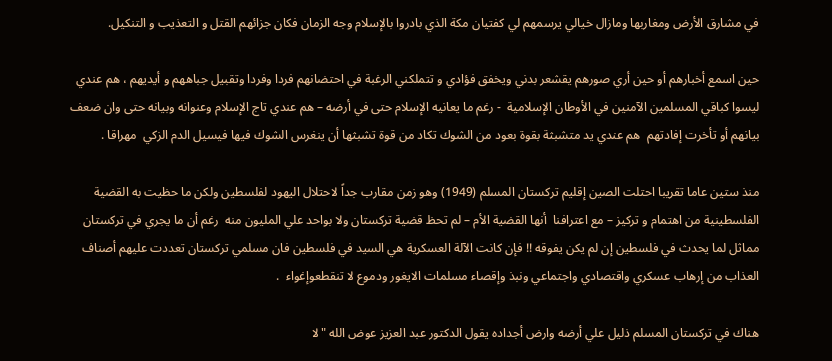في مشارق الأرض ومغاربها ومازال خيالي يرسمهم لي كفتيان مكة الذي بادروا بالإسلام وجه الزمان فكان جزائهم القتل و التعذيب و التنكيل.

حين اسمع أخبارهم أو حين أري صورهم يقشعر بدني ويخفق فؤادي و تتملكني الرغبة في احتضانهم فردا وفردا وتقبيل جباههم و أيديهم ، هم عندي ليسوا كباقي المسلمين الآمنين في الأوطان الإسلامية  - رغم ما يعانيه الإسلام حتى في أرضه – هم عندي تاج الإسلام وعنوانه وبيانه حتى وان ضعف بيانهم أو تأخرت إفادتهم  هم عندي يد متشبثة بقوة بعود من الشوك تكاد من قوة تشبثها أن ينغرس الشوك فيها فيسيل الدم الزكي  مهراقا .

منذ ستين عاما تقريبا احتلت الصين إقليم تركستان المسلم (1949) وهو زمن مقارب جداً لاحتلال اليهود لفلسطين ولكن ما حظيت به القضية الفلسطينية من اهتمام و تركيز – مع اعترافنا  أنها القضية الأم – لم تحظ قضية تركستان ولا بواحد علي المليون منه  رغم أن ما يجري في تركستان مماثل لما يحدث في فلسطين إن لم يكن يفوقه !! فإن كانت الآلة العسكرية هي السيد في فلسطين فان مسلمي تركستان تعددت عليهم أصناف العذاب من إرهاب عسكري واقتصادي واجتماعي ونبذ وإقصاء مسلمات الايغور ودموع لا تنقطعوإغواء  .

هناك في تركستان المسلم ذليل علي أرضه وارض أجداده يقول الدكتور عبد العزيز عوض الله "لا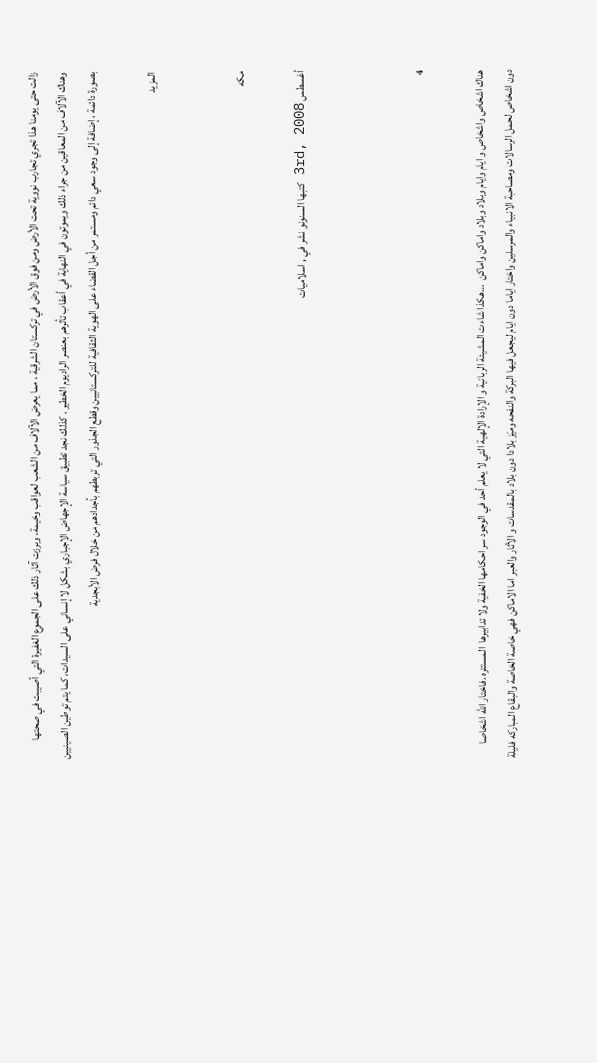زالت حتى يومنا هذا تجري تجارب نووية تحت الأرض ومن فوق الأرض في تركستان الشرقية ، مما يعرض الآلاف من الشعب لعواقب وخيمة، وبرزت آثار ذلك على الجموع الغفيرة التي أصيبت في صحتها وهناك الآلاف من المعاقين من جراء ذلك ويموتون في النهاية في أعقاب تأثرهم بعنصر الراديوم الخطير . كذلك نجد تطبيق سياسة الإجهاض الإجباري بشكل لا إنساني على السيدات، كما يتم توطين الصينيين بصورة دائمة ، إضافة إلى وجود سعي دائم ومستمر من أجل القضاء على الهوية الثقافية للتركستانيين وقطع الجذور التي تربطهم بأجدادهم من خلال فرض الأبجدية

المزيد


مكه

أغسطس 3rd, 2008 كتبها السنونو نشر في , اسلاميات



4

هناك اشخاص واشخاص و ايام وايام وبلاد وبلاد واماكن واماكن  …هكذا شاءت المشيئة الربانية و الإرادة الإلهية التي لا يعلم أحد في الوجود سر احكامها الخفية ولا تدابيرها  المستتره .فاختار الله اشخاصا دون اشخاص لحمل الرسالات ومصاحبة الانبياء والمرسلين واختار اياما دون ايام ليجعل فيها البركة والنفحه وميَز بلادا دون بلاد بالمقدسات و الأثار والعبر اما الاماكن فهي خاصة الخاصة والبقاع المباركه فليلة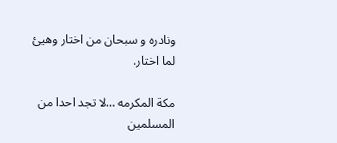ونادره و سبحان من اختار وهيئ لما اختار.

مكة المكرمه …لا تجد احدا من المسلمين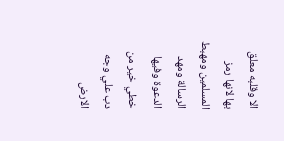الا وقلبه معلق بها لانها رمز المسلمين ومهبط الرسالة ومهد الدعوة وفيها خطي خير من دب علي وجه الارض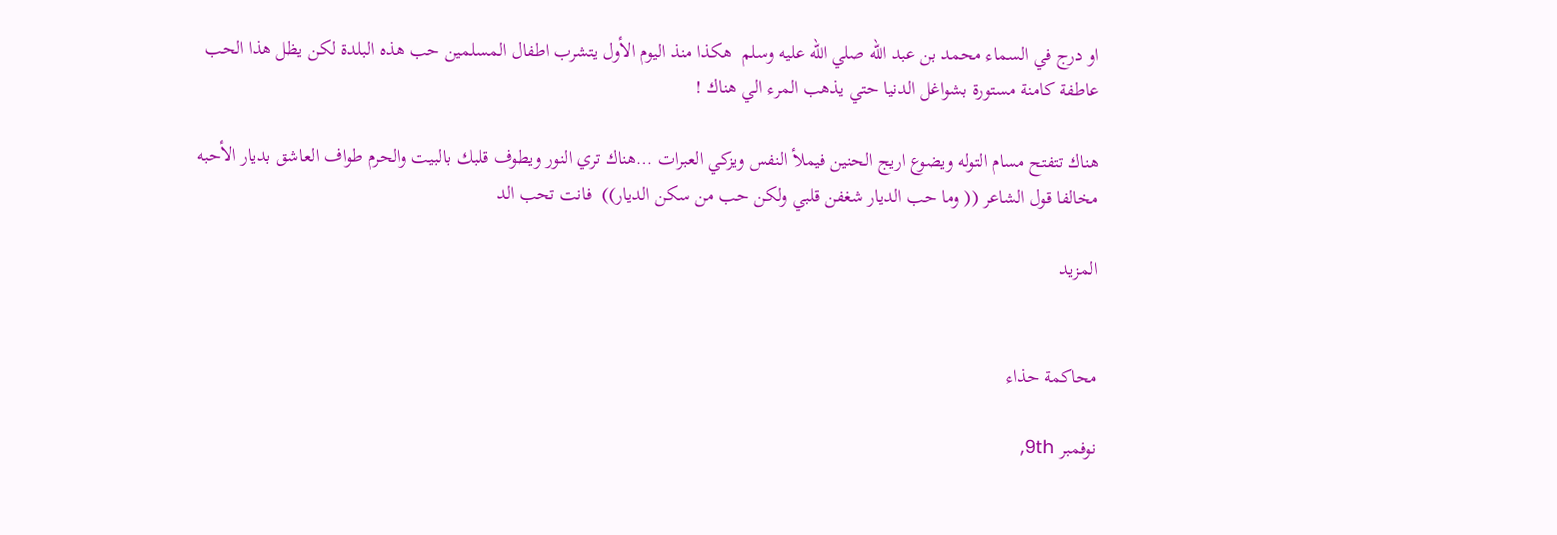او درج في السماء محمد بن عبد الله صلي الله عليه وسلم  هكذا منذ اليوم الأول يتشرب اطفال المسلمين حب هذه البلدة لكن يظل هذا الحب عاطفة كامنة مستورة بشواغل الدنيا حتي يذهب المرء الي هناك !

هناك تتفتح مسام التوله ويضوع اريج الحنين فيملأ النفس ويزكي العبرات …هناك تري النور ويطوف قلبك بالبيت والحرم طواف العاشق بديار الأحبه مخالفا قول الشاعر (( وما حب الديار شغفن قلبي ولكن حب من سكن الديار))  فانت تحب الد

المزيد


محاكمة حذاء

نوفمبر 9th,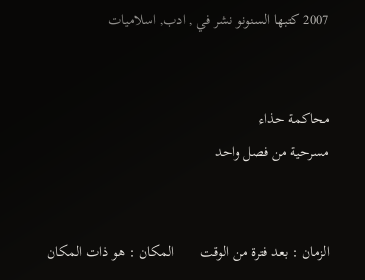2007 كتبها السنونو نشر في , ادب, اسلاميات


محاكمة حذاء
مسرحية من فصل واحد


الزمان : بعد فترة من الوقت       المكان : هو ذات المكان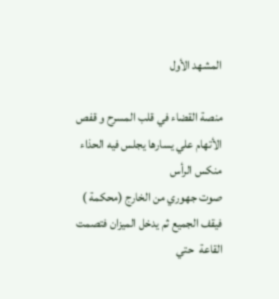المشهد الأول

منصة القضاء في قلب المسرح و قفص الأتهام علي يسارها يجلس فيه الحذاء منكس الرأس
صوت جهوري من الخارج (محكمة ) فيقف الجميع ثم يدخل الميزان فتصمت القاعة  حتي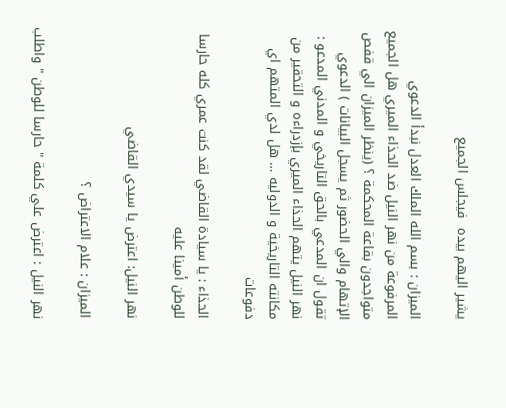يشير اليهم بيده  فيجلس الجميع

الميزان : بسم الله الملك العدل نبدأ الدعوي المرفوعة من نهر النيل ضد الحذاء الميري هل الجميع متواجدون بقاعة المحكمة ؟ (ينظر الميزان الي قفص الإتهام والي الحضور ثم يسجل البيانات ) الدعوي تقول ان المدعي بالحق التاريخي و المدني المدعو : نهر النيل يتهم الحذاء الميري بإزدراءه و التحقير من مكانته التاريخية و الدوليه … هل لدي المتهم اي دفوعات

الحذاء : يا سيادة القاضي لقد كنت عمري كله حارسا للوطن أمينا عليه

نهر النيل: اعترض يا سيدي القاضي

الميزان : علام الاعتراض ؟

نهر النيل : اعترض علي كلمة " حارسا للوطن " واطلب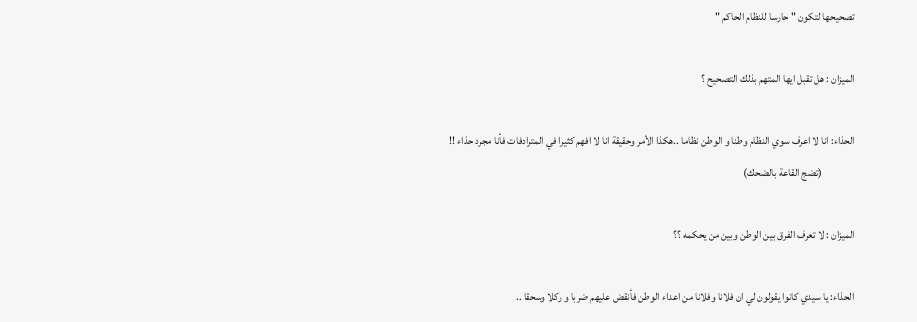تصحيحها لتكون " حارسا للنظام الحاكم "

الميزان : هل تقبل ايها المتهم بذلك التصحيح ؟

الحذاء: انا لا اعرف سوي النظام وطنا و الوطن نظاما ..هكذا الأمر وحقيقة انا لا افهم كثيرا في المترادفات فأنا مجرد حذاء !!
               (تضج القاعة بالضحك)

الميزان : لا تعرف الفرق بين الوطن وبين من يحكمه ؟؟

الحذاء: يا سيدي كانوا يقولون لي ان فلانا وفلانا من اعداء الوطن فأنقض عليهم ضربا و ركلا وسحقا ..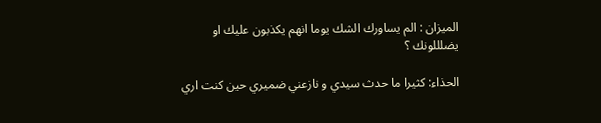الميزان : الم يساورك الشك يوما انهم يكذبون عليك او يضلللونك ؟

الحذاء: كثيرا ما حدث سيدي و نازعني ضميري حين كنت اري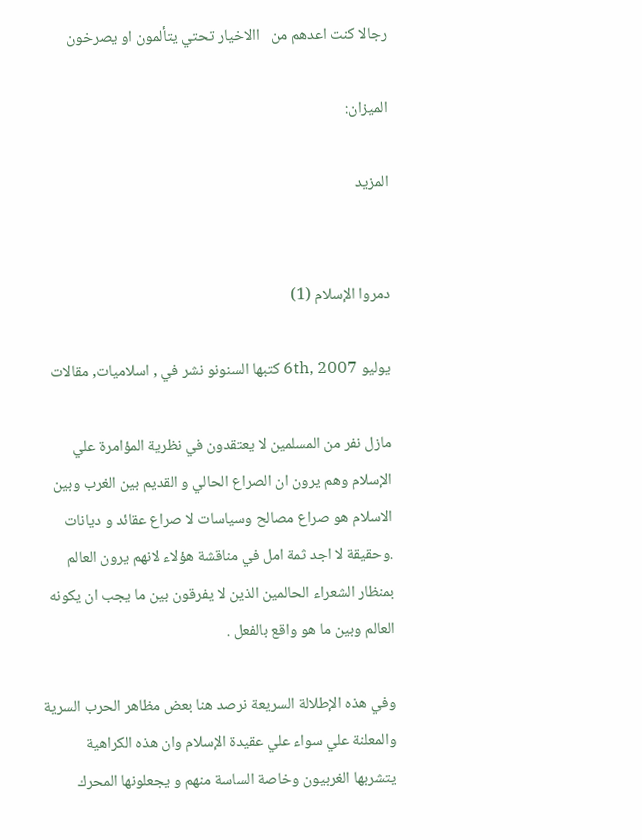رجالا كنت اعدهم من   االاخيار تحتي يتألمون او يصرخون

الميزان:

المزيد


دمروا الإسلام (1)

يوليو 6th, 2007 كتبها السنونو نشر في , اسلاميات, مقالات

مازل نفر من المسلمين لا يعتقدون في نظرية المؤامرة علي الإسلام وهم يرون ان الصراع الحالي و القديم بين الغرب وبين الاسلام هو صراع مصالح وسياسات لا صراع عقائد و ديانات .وحقيقة لا اجد ثمة امل في مناقشة هؤلاء لانهم يرون العالم بمنظار الشعراء الحالمين الذين لا يفرقون بين ما يجب ان يكونه العالم وبين ما هو واقع بالفعل .

وفي هذه الإطلالة السريعة نرصد هنا بعض مظاهر الحرب السرية والمعلنة علي سواء علي عقيدة الإسلام وان هذه الكراهية يتشربها الغربيون وخاصة الساسة منهم و يجعلونها المحرك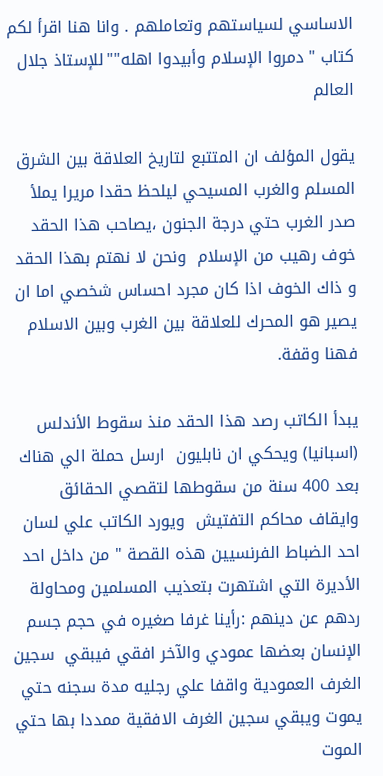الاساسي لسياستهم وتعاملهم . وانا هنا اقرأ لكم كتاب "دمروا الإسلام وأبيدوا اهله""للإستاذ جلال العالم

يقول المؤلف ان المتتبع لتاريخ العلاقة بين الشرق المسلم والغرب المسيحي ليلحظ حقدا مريرا يملأ صدر الغرب حتي درجة الجنون ،يصاحب هذا الحقد خوف رهيب من الإسلام  ونحن لا نهتم بهذا الحقد و ذاك الخوف اذا كان مجرد احساس شخصي اما ان يصير هو المحرك للعلاقة بين الغرب وبين الاسلام فهنا وقفة.

يبدأ الكاتب رصد هذا الحقد منذ سقوط الأندلس (اسبانيا) ويحكي ان نابليون  ارسل حملة الي هناك بعد 400 سنة من سقوطها لتقصي الحقائق وايقاف محاكم التفتيش  ويورد الكاتب علي لسان احد الضباط الفرنسيين هذه القصة " من داخل احد الأديرة التي اشتهرت بتعذيب المسلمين ومحاولة ردهم عن دينهم :رأينا غرفا صغيره في حجم جسم الإنسان بعضها عمودي والآخر افقي فيبقي  سجين الغرف العمودية واقفا علي رجليه مدة سجنه حتي يموت ويبقي سجين الغرف الافقية ممددا بها حتي الموت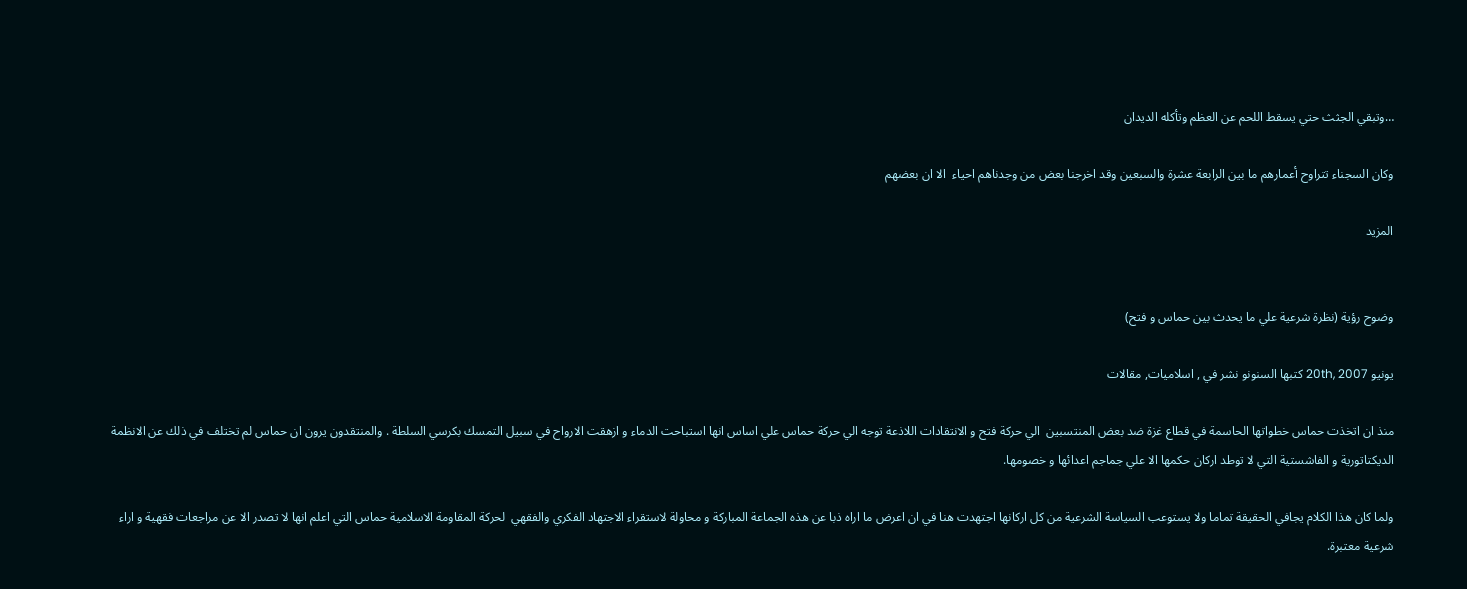…وتبقي الجثث حتي يسقط اللحم عن العظم وتأكله الديدان

وكان السجناء تتراوح أعمارهم ما بين الرابعة عشرة والسبعين وقد اخرجنا بعض من وجدناهم احياء  الا ان بعضهم

المزيد


وضوح رؤية (نظرة شرعية علي ما يحدث بين حماس و فتح)

يونيو 20th, 2007 كتبها السنونو نشر في , اسلاميات, مقالات

منذ ان اتخذت حماس خطواتها الحاسمة في قطاع غزة ضد بعض المنتسبين  الي حركة فتح و الانتقادات اللاذعة توجه الي حركة حماس علي اساس انها استباحت الدماء و ازهقت الارواح في سبيل التمسك بكرسي السلطة . والمنتقدون يرون ان حماس لم تختلف في ذلك عن الانظمة الديكتاتورية و الفاشستية التي لا توطد اركان حكمها الا علي جماجم اعدائها و خصومها.

ولما كان هذا الكلام يجافي الحقيقة تماما ولا يستوعب السياسة الشرعية من كل اركانها اجتهدت هنا في ان اعرض ما اراه ذبا عن هذه الجماعة المباركة و محاولة لاستقراء الاجتهاد الفكري والفقهي  لحركة المقاومة الاسلامية حماس التي اعلم انها لا تصدر الا عن مراجعات فقهية و اراء شرعية معتبرة.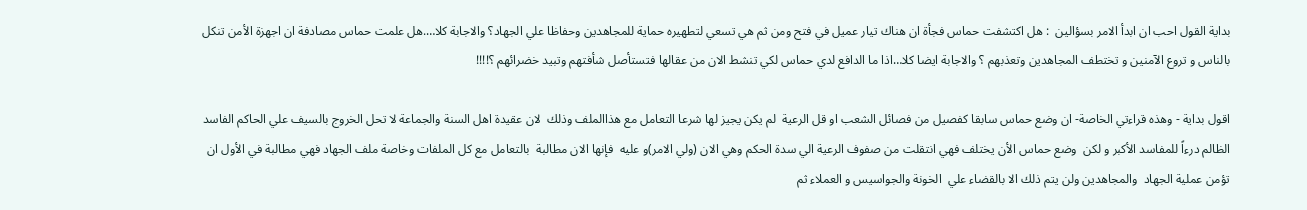بداية القول احب ان ابدأ الامر بسؤالين  : هل اكتشفت حماس فجأة ان هناك تيار عميل في فتح ومن ثم هي تسعي لتطهيره حماية للمجاهدين وحفاظا علي الجهاد؟ والاجابة كلا….هل علمت حماس مصادفة ان اجهزة الأمن تنكل بالناس و تروع الآمنين و تختطف المجاهدين وتعذبهم ؟ والاجابة ايضا كلا…اذا ما الدافع لدي حماس لكي تنشط الان من عقالها فتستأصل شأفتهم وتبيد خضرائهم ؟!!!!

اقول بداية - وهذه قراءتي الخاصة- ان وضع حماس سابقا كفصيل من فصائل الشعب او قل الرعية  لم يكن يجيز لها شرعا التعامل مع هذاالملف وذلك  لان عقيدة اهل السنة والجماعة لا تحل الخروج بالسيف علي الحاكم الفاسد الظالم درءاً للمفاسد الأكبر و لكن  وضع حماس الأن يختلف فهي انتقلت من صفوف الرعية الي سدة الحكم وهي الان (ولي الامر)و عليه  فإنها الان مطالبة  بالتعامل مع كل الملفات وخاصة ملف الجهاد فهي مطالبة في الأول ان تؤمن عملية الجهاد  والمجاهدين ولن يتم ذلك الا بالقضاء علي  الخونة والجواسيس و العملاء ثم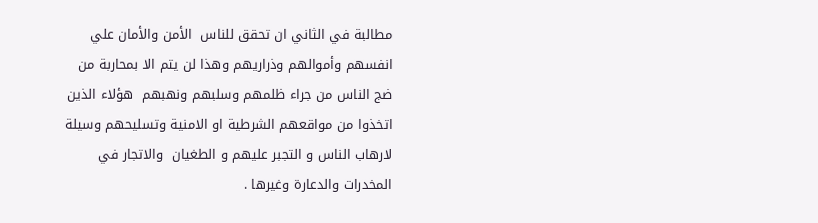مطالبة في الثاني ان تحقق للناس  الأمن والأمان علي انفسهم وأموالهم وذراريهم وهذا لن يتم الا بمحاربة من   ضج الناس من جراء ظلمهم وسلبهم ونهبهم  هؤلاء الذين اتخذوا من مواقعهم الشرطية او الامنية وتسليحهم وسيلة لارهاب الناس و التجبر عليهم و الطغيان  والاتجار في المخدرات والدعارة وغيرها .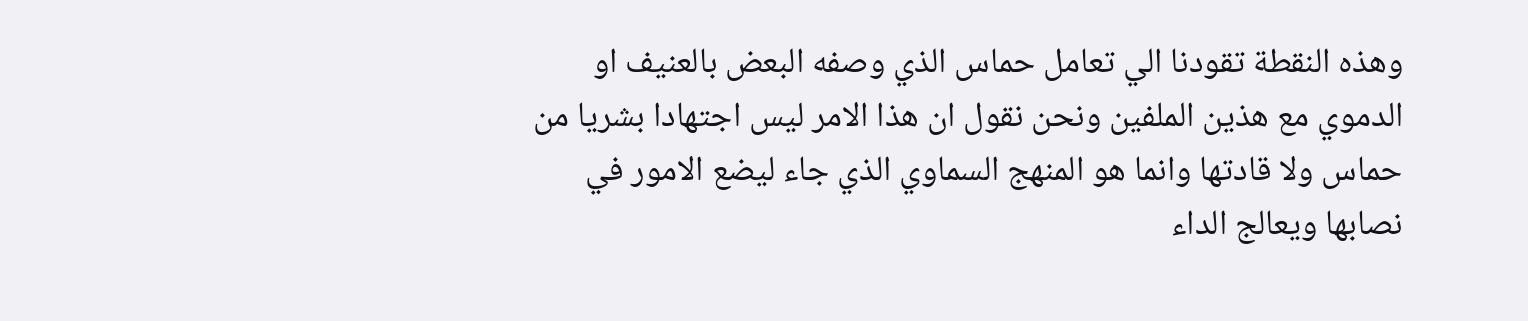وهذه النقطة تقودنا الي تعامل حماس الذي وصفه البعض بالعنيف او الدموي مع هذين الملفين ونحن نقول ان هذا الامر ليس اجتهادا بشريا من حماس ولا قادتها وانما هو المنهج السماوي الذي جاء ليضع الامور في نصابها ويعالج الداء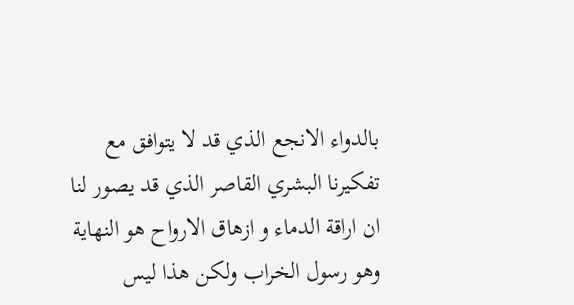بالدواء الانجع الذي قد لا يتوافق مع تفكيرنا البشري القاصر الذي قد يصور لنا ان اراقة الدماء و ازهاق الارواح هو النهاية وهو رسول الخراب ولكن هذا ليس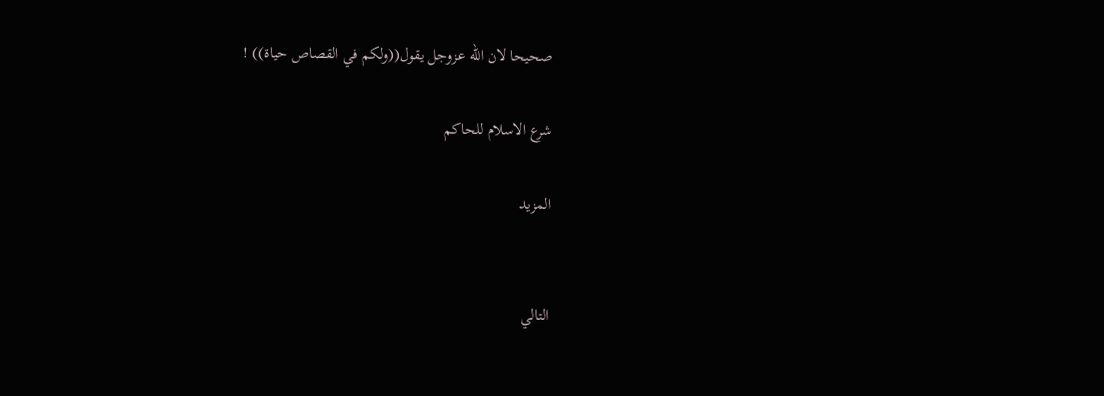صحيحا لان الله عزوجل يقول((ولكم في القصاص حياة)) !

شرع الاسلام للحاكم

المزيد


التالي